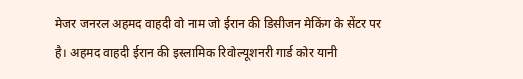मेजर जनरल अहमद वाहदी वो नाम जो ईरान की डिसीजन मेकिंग के सेंटर पर है। अहमद वाहदी ईरान की इस्लामिक रिवोल्यूशनरी गार्ड कोर यानी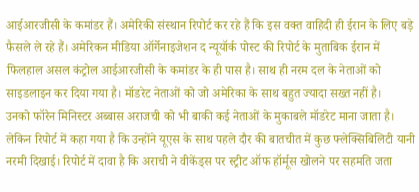आईआरजीसी के कमांडर हैं। अमेरिकी संस्थान रिपोर्ट कर रहे हैं कि इस वक्त वाहिदी ही ईरान के लिए बड़े फैसले ले रहे हैं। अमेरिकन मीडिया ऑर्गेनाइजेशन द न्यूयॉर्क पोस्ट की रिपोर्ट के मुताबिक ईरान में फिलहाल असल कंट्रोल आईआरजीसी के कमांडर के ही पास है। साथ ही नरम दल के नेताओं को साइडलाइन कर दिया गया है। मॉडरेट नेताओं को जो अमेरिका के साथ बहुत ज्यादा सख्त नहीं है।
उनको फॉरेन मिनिस्टर अब्बास अराजची को भी बाकी कई नेताओं के मुकाबले मॉडरेट माना जाता है। लेकिन रिपोर्ट में कहा गया है कि उन्होंने यूएस के साथ पहले दौर की बातचीत में कुछ फ्लेक्सिबिलिटी यानी नरमी दिखाई। रिपोर्ट में दावा है कि अराची ने वीकेंड्स पर स्ट्रीट ऑफ हॉर्मूस खोलने पर सहमति जता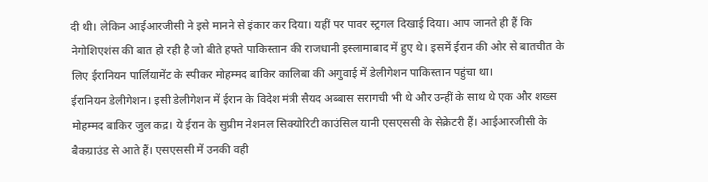दी थी। लेकिन आईआरजीसी ने इसे मानने से इंकार कर दिया। यहीं पर पावर स्ट्रगल दिखाई दिया। आप जानते ही हैं कि नेगोशिएशंस की बात हो रही है जो बीते हफ्ते पाकिस्तान की राजधानी इस्लामाबाद में हुए थे। इसमें ईरान की ओर से बातचीत के लिए ईरानियन पार्लियामेंट के स्पीकर मोहम्मद बाकिर कालिबा की अगुवाई में डेलीगेशन पाकिस्तान पहुंचा था।
ईरानियन डेलीगेशन। इसी डेलीगेशन में ईरान के विदेश मंत्री सैयद अब्बास सरागची भी थे और उन्हीं के साथ थे एक और शख्स मोहम्मद बाकिर जुल कद्र। ये ईरान के सुप्रीम नेशनल सिक्योरिटी काउंसिल यानी एसएससी के सेक्रेटरी हैं। आईआरजीसी के बैकग्राउंड से आते हैं। एसएससी में उनकी वही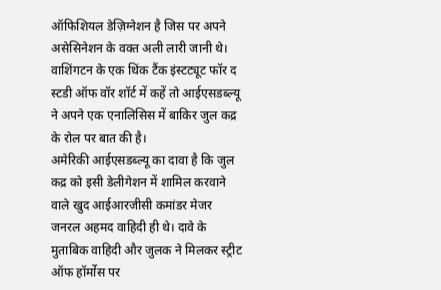ऑफिशियल डेज़िग्नेशन है जिस पर अपने असेसिनेशन के वक्त अली लारी जानी थे। वाशिंगटन के एक थिंक टैंक इंस्टट्यूट फॉर द स्टडी ऑफ वॉर शॉर्ट में कहें तो आईएसडब्ल्यू ने अपने एक एनालिसिस में बाकिर जुल कद्र के रोल पर बात की है।
अमेरिकी आईएसडब्ल्यू का दावा है कि जुल कद्र को इसी डेलीगेशन में शामिल करवाने वाले खुद आईआरजीसी कमांडर मेजर जनरल अहमद वाहिदी ही थे। दावे के मुताबिक वाहिदी और जुलक ने मिलकर स्ट्रीट ऑफ हॉर्मोस पर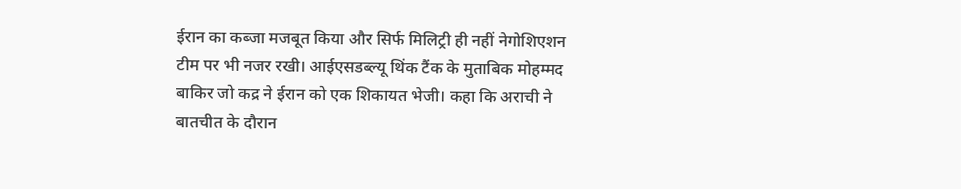ईरान का कब्जा मजबूत किया और सिर्फ मिलिट्री ही नहीं नेगोशिएशन टीम पर भी नजर रखी। आईएसडब्ल्यू थिंक टैंक के मुताबिक मोहम्मद बाकिर जो कद्र ने ईरान को एक शिकायत भेजी। कहा कि अराची ने बातचीत के दौरान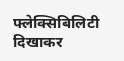फ्लेक्सिबिलिटी दिखाकर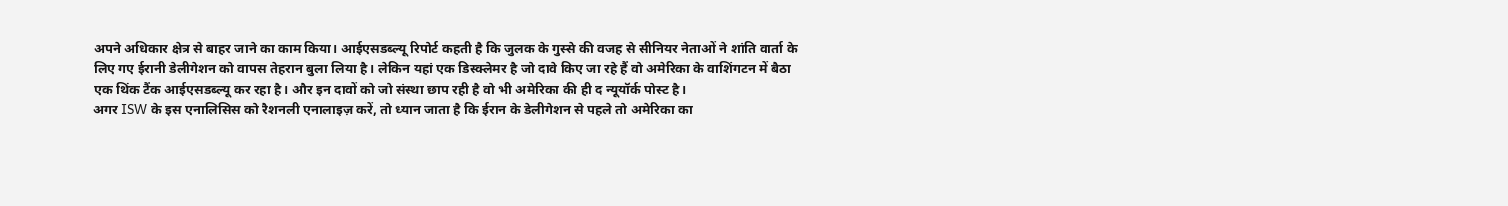अपने अधिकार क्षेत्र से बाहर जाने का काम किया। आईएसडब्ल्यू रिपोर्ट कहती है कि जुलक के गुस्से की वजह से सीनियर नेताओं ने शांति वार्ता के लिए गए ईरानी डेलीगेशन को वापस तेहरान बुला लिया है। लेकिन यहां एक डिस्क्लेमर है जो दावे किए जा रहे हैं वो अमेरिका के वाशिंगटन में बैठा एक थिंक टैंक आईएसडब्ल्यू कर रहा है। और इन दावों को जो संस्था छाप रही है वो भी अमेरिका की ही द न्यूयॉर्क पोस्ट है।
अगर ISW के इस एनालिसिस को रैशनली एनालाइज़ करें, तो ध्यान जाता है कि ईरान के डेलीगेशन से पहले तो अमेरिका का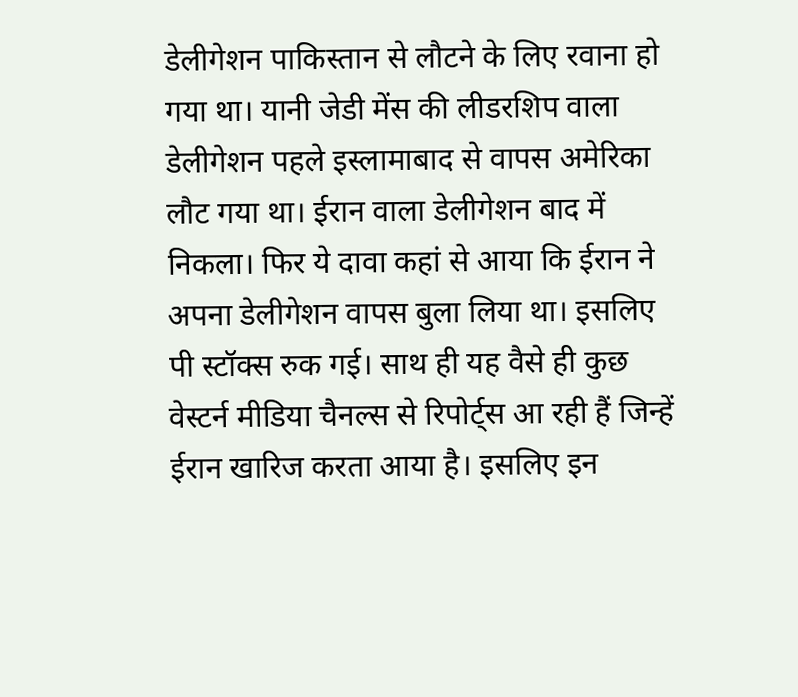डेलीगेशन पाकिस्तान से लौटने के लिए रवाना हो गया था। यानी जेडी मेंस की लीडरशिप वाला डेलीगेशन पहले इस्लामाबाद से वापस अमेरिका लौट गया था। ईरान वाला डेलीगेशन बाद में निकला। फिर ये दावा कहां से आया कि ईरान ने अपना डेलीगेशन वापस बुला लिया था। इसलिए पी स्टॉक्स रुक गई। साथ ही यह वैसे ही कुछ वेस्टर्न मीडिया चैनल्स से रिपोर्ट्स आ रही हैं जिन्हें ईरान खारिज करता आया है। इसलिए इन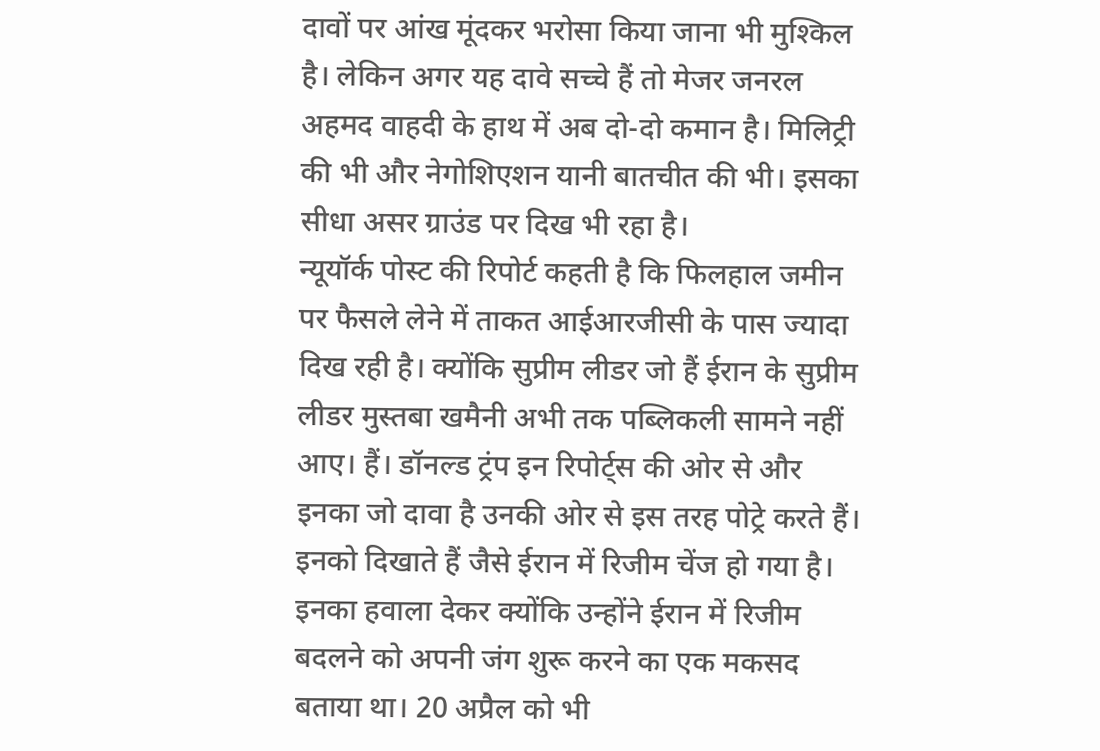दावों पर आंख मूंदकर भरोसा किया जाना भी मुश्किल है। लेकिन अगर यह दावे सच्चे हैं तो मेजर जनरल अहमद वाहदी के हाथ में अब दो-दो कमान है। मिलिट्री की भी और नेगोशिएशन यानी बातचीत की भी। इसका सीधा असर ग्राउंड पर दिख भी रहा है।
न्यूयॉर्क पोस्ट की रिपोर्ट कहती है कि फिलहाल जमीन पर फैसले लेने में ताकत आईआरजीसी के पास ज्यादा दिख रही है। क्योंकि सुप्रीम लीडर जो हैं ईरान के सुप्रीम लीडर मुस्तबा खमैनी अभी तक पब्लिकली सामने नहीं आए। हैं। डॉनल्ड ट्रंप इन रिपोर्ट्स की ओर से और इनका जो दावा है उनकी ओर से इस तरह पोट्रे करते हैं। इनको दिखाते हैं जैसे ईरान में रिजीम चेंज हो गया है। इनका हवाला देकर क्योंकि उन्होंने ईरान में रिजीम बदलने को अपनी जंग शुरू करने का एक मकसद बताया था। 20 अप्रैल को भी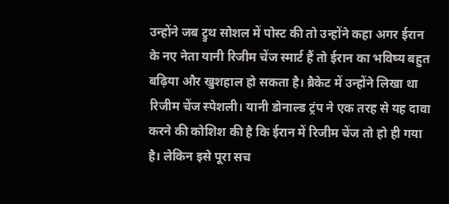उन्होंने जब ट्रुथ सोशल में पोस्ट की तो उन्होंने कहा अगर ईरान के नए नेता यानी रिजीम चेंज स्मार्ट हैं तो ईरान का भविष्य बहुत बढ़िया और खुशहाल हो सकता है। ब्रैकेट में उन्होंने लिखा था रिजीम चेंज स्पेशली। यानी डोनाल्ड ट्रंप ने एक तरह से यह दावा करने की कोशिश की है कि ईरान में रिजीम चेंज तो हो ही गया है। लेकिन इसे पूरा सच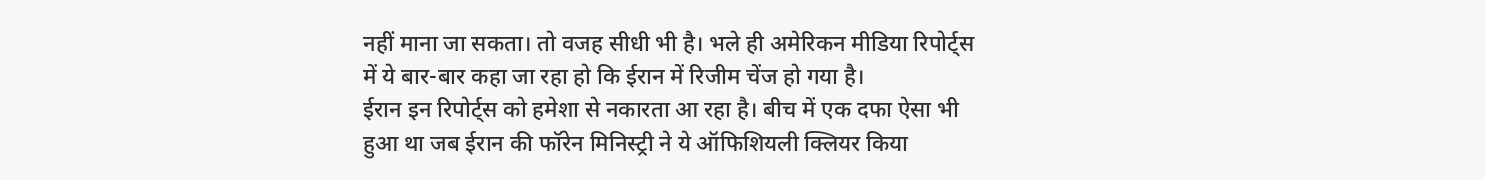नहीं माना जा सकता। तो वजह सीधी भी है। भले ही अमेरिकन मीडिया रिपोर्ट्स में ये बार-बार कहा जा रहा हो कि ईरान में रिजीम चेंज हो गया है।
ईरान इन रिपोर्ट्स को हमेशा से नकारता आ रहा है। बीच में एक दफा ऐसा भी हुआ था जब ईरान की फॉरेन मिनिस्ट्री ने ये ऑफिशियली क्लियर किया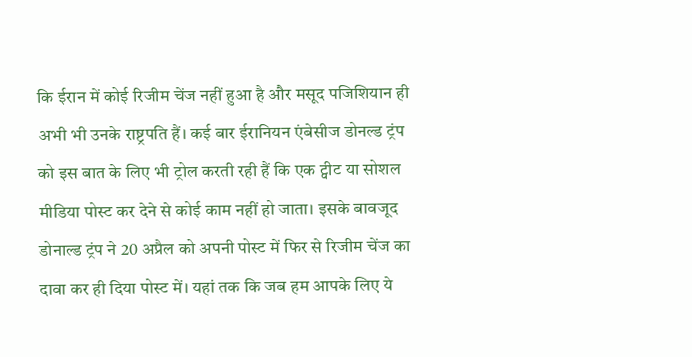कि ईरान में कोई रिजीम चेंज नहीं हुआ है और मसूद पजिशियान ही अभी भी उनके राष्ट्रपति हैं। कई बार ईरानियन एंबेसीज डोनल्ड ट्रंप को इस बात के लिए भी ट्रोल करती रही हैं कि एक ट्वीट या सोशल मीडिया पोस्ट कर देने से कोई काम नहीं हो जाता। इसके बावजूद डोनाल्ड ट्रंप ने 20 अप्रैल को अपनी पोस्ट में फिर से रिजीम चेंज का दावा कर ही दिया पोस्ट में। यहां तक कि जब हम आपके लिए ये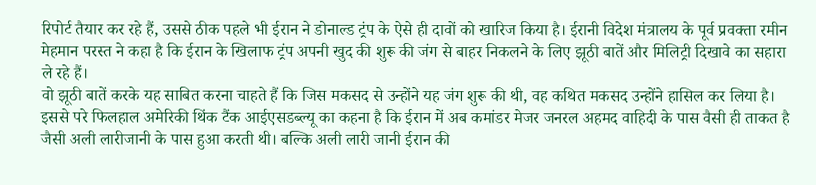रिपोर्ट तैयार कर रहे हैं, उससे ठीक पहले भी ईरान ने डोनाल्ड ट्रंप के ऐसे ही दावों को खारिज किया है। ईरानी विदेश मंत्रालय के पूर्व प्रवक्ता रमीन मेहमान परस्त ने कहा है कि ईरान के खिलाफ ट्रंप अपनी खुद की शुरू की जंग से बाहर निकलने के लिए झूठी बातें और मिलिट्री दिखावे का सहारा ले रहे हैं।
वो झूठी बातें करके यह साबित करना चाहते हैं कि जिस मकसद से उन्होंने यह जंग शुरू की थी, वह कथित मकसद उन्होंने हासिल कर लिया है। इससे परे फिलहाल अमेरिकी थिंक टैंक आईएसडब्ल्यू का कहना है कि ईरान में अब कमांडर मेजर जनरल अहमद वाहिदी के पास वैसी ही ताकत है जैसी अली लारीजानी के पास हुआ करती थी। बल्कि अली लारी जानी ईरान की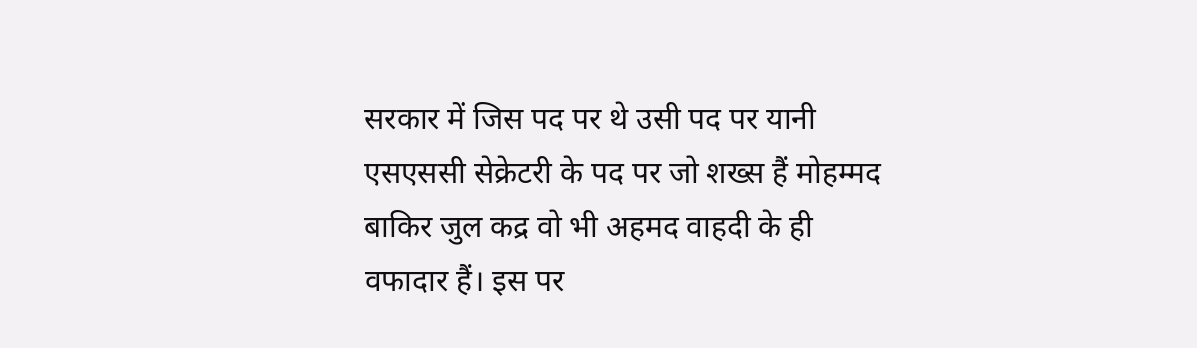सरकार में जिस पद पर थे उसी पद पर यानी एसएससी सेक्रेटरी के पद पर जो शख्स हैं मोहम्मद बाकिर जुल कद्र वो भी अहमद वाहदी के ही वफादार हैं। इस पर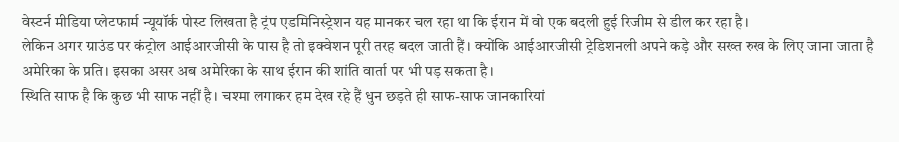वेस्टर्न मीडिया प्लेटफार्म न्यूयॉर्क पोस्ट लिखता है ट्रंप एडमिनिस्ट्रेशन यह मानकर चल रहा था कि ईरान में वो एक बदली हुई रिजीम से डील कर रहा है।
लेकिन अगर ग्राउंड पर कंट्रोल आईआरजीसी के पास है तो इक्वेशन पूरी तरह बदल जाती हैं। क्योंकि आईआरजीसी ट्रेडिशनली अपने कड़े और सख्त रुख के लिए जाना जाता है अमेरिका के प्रति। इसका असर अब अमेरिका के साथ ईरान की शांति वार्ता पर भी पड़ सकता है।
स्थिति साफ है कि कुछ भी साफ नहीं है। चश्मा लगाकर हम देख रहे हैं धुन छड़ते ही साफ-साफ जानकारियां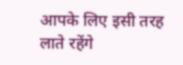आपके लिए इसी तरह लाते रहेंगे